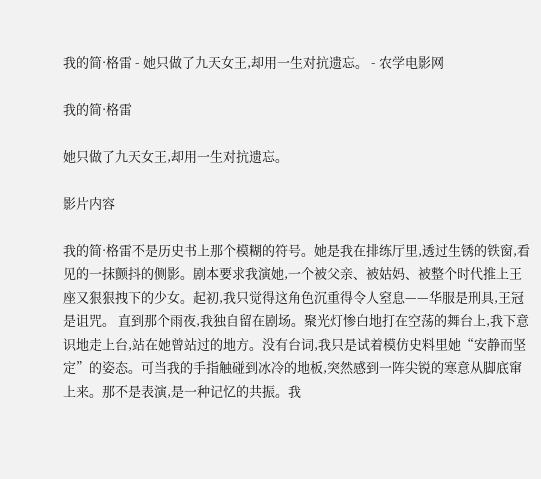我的简·格雷 - 她只做了九天女王,却用一生对抗遗忘。 - 农学电影网

我的简·格雷

她只做了九天女王,却用一生对抗遗忘。

影片内容

我的简·格雷不是历史书上那个模糊的符号。她是我在排练厅里,透过生锈的铁窗,看见的一抹颤抖的侧影。剧本要求我演她,一个被父亲、被姑妈、被整个时代推上王座又狠狠拽下的少女。起初,我只觉得这角色沉重得令人窒息——华服是刑具,王冠是诅咒。 直到那个雨夜,我独自留在剧场。聚光灯惨白地打在空荡的舞台上,我下意识地走上台,站在她曾站过的地方。没有台词,我只是试着模仿史料里她“安静而坚定”的姿态。可当我的手指触碰到冰冷的地板,突然感到一阵尖锐的寒意从脚底窜上来。那不是表演,是一种记忆的共振。我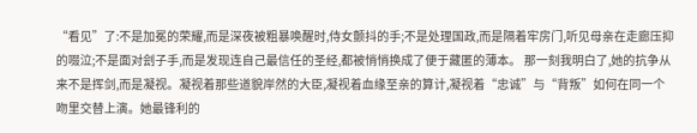“看见”了:不是加冕的荣耀,而是深夜被粗暴唤醒时,侍女颤抖的手;不是处理国政,而是隔着牢房门,听见母亲在走廊压抑的啜泣;不是面对刽子手,而是发现连自己最信任的圣经,都被悄悄换成了便于藏匿的薄本。 那一刻我明白了,她的抗争从来不是挥剑,而是凝视。凝视着那些道貌岸然的大臣,凝视着血缘至亲的算计,凝视着“忠诚”与“背叛”如何在同一个吻里交替上演。她最锋利的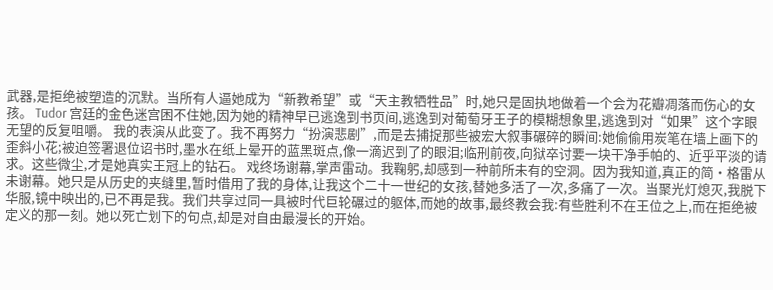武器,是拒绝被塑造的沉默。当所有人逼她成为“新教希望”或“天主教牺牲品”时,她只是固执地做着一个会为花瓣凋落而伤心的女孩。 Tudor 宫廷的金色迷宫困不住她,因为她的精神早已逃逸到书页间,逃逸到对葡萄牙王子的模糊想象里,逃逸到对“如果”这个字眼无望的反复咀嚼。 我的表演从此变了。我不再努力“扮演悲剧”,而是去捕捉那些被宏大叙事碾碎的瞬间:她偷偷用炭笔在墙上画下的歪斜小花;被迫签署退位诏书时,墨水在纸上晕开的蓝黑斑点,像一滴迟到了的眼泪;临刑前夜,向狱卒讨要一块干净手帕的、近乎平淡的请求。这些微尘,才是她真实王冠上的钻石。 戏终场谢幕,掌声雷动。我鞠躬,却感到一种前所未有的空洞。因为我知道,真正的简·格雷从未谢幕。她只是从历史的夹缝里,暂时借用了我的身体,让我这个二十一世纪的女孩,替她多活了一次,多痛了一次。当聚光灯熄灭,我脱下华服,镜中映出的,已不再是我。我们共享过同一具被时代巨轮碾过的躯体,而她的故事,最终教会我:有些胜利不在王位之上,而在拒绝被定义的那一刻。她以死亡划下的句点,却是对自由最漫长的开始。